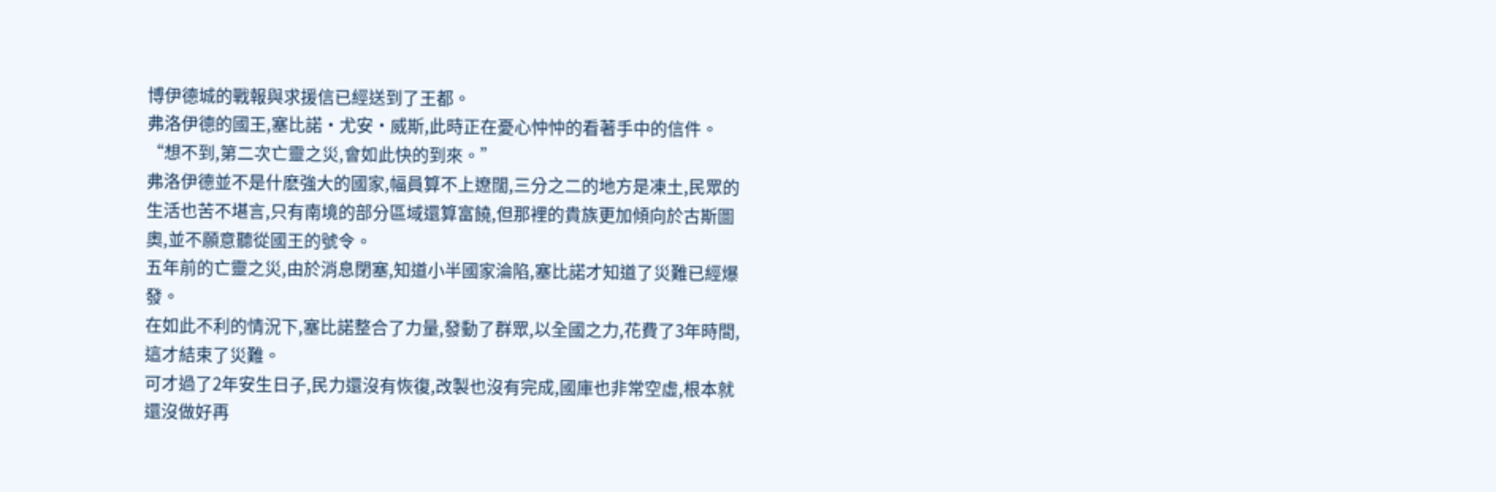博伊德城的戰報與求援信已經送到了王都。
弗洛伊德的國王,塞比諾·尤安·威斯,此時正在憂心忡忡的看著手中的信件。
“想不到,第二次亡靈之災,會如此快的到來。”
弗洛伊德並不是什麽強大的國家,幅員算不上遼闊,三分之二的地方是凍土,民眾的生活也苦不堪言,只有南境的部分區域還算富饒,但那裡的貴族更加傾向於古斯圖奧,並不願意聽從國王的號令。
五年前的亡靈之災,由於消息閉塞,知道小半國家淪陷,塞比諾才知道了災難已經爆發。
在如此不利的情況下,塞比諾整合了力量,發動了群眾,以全國之力,花費了3年時間,這才結束了災難。
可才過了2年安生日子,民力還沒有恢復,改製也沒有完成,國庫也非常空虛,根本就還沒做好再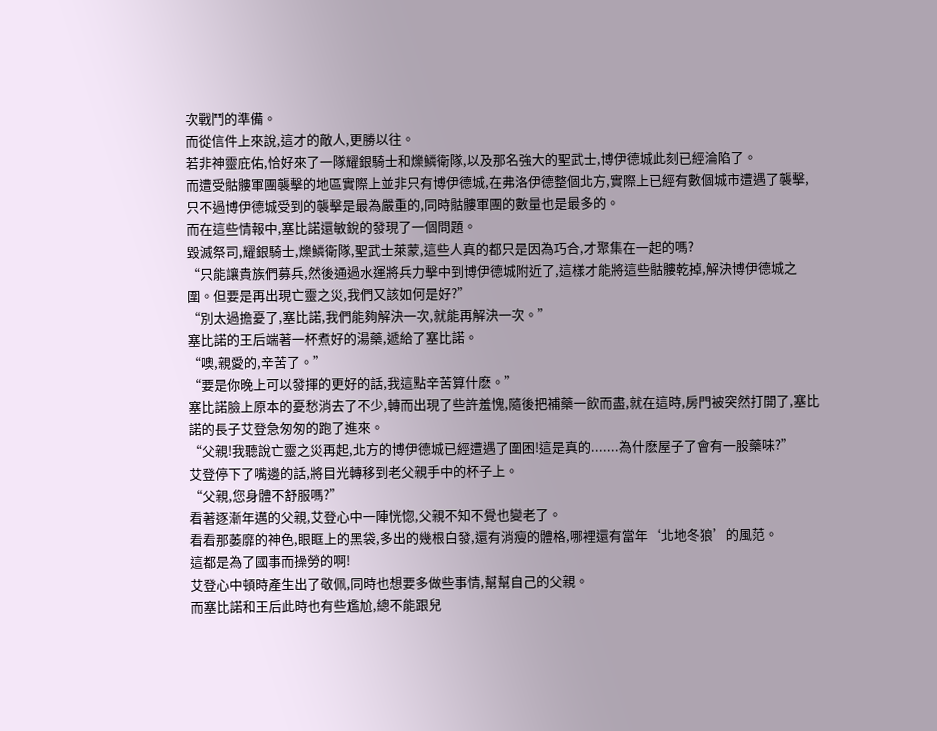次戰鬥的準備。
而從信件上來說,這才的敵人,更勝以往。
若非神靈庇佑,恰好來了一隊耀銀騎士和爍鱗衛隊,以及那名強大的聖武士,博伊德城此刻已經淪陷了。
而遭受骷髏軍團襲擊的地區實際上並非只有博伊德城,在弗洛伊德整個北方,實際上已經有數個城市遭遇了襲擊,只不過博伊德城受到的襲擊是最為嚴重的,同時骷髏軍團的數量也是最多的。
而在這些情報中,塞比諾還敏銳的發現了一個問題。
毀滅祭司,耀銀騎士,爍鱗衛隊,聖武士萊蒙,這些人真的都只是因為巧合,才聚集在一起的嗎?
“只能讓貴族們募兵,然後通過水運將兵力擊中到博伊德城附近了,這樣才能將這些骷髏乾掉,解決博伊德城之圍。但要是再出現亡靈之災,我們又該如何是好?”
“別太過擔憂了,塞比諾,我們能夠解決一次,就能再解決一次。”
塞比諾的王后端著一杯煮好的湯藥,遞給了塞比諾。
“噢,親愛的,辛苦了。”
“要是你晚上可以發揮的更好的話,我這點辛苦算什麽。”
塞比諾臉上原本的憂愁消去了不少,轉而出現了些許羞愧,隨後把補藥一飲而盡,就在這時,房門被突然打開了,塞比諾的長子艾登急匆匆的跑了進來。
“父親!我聽說亡靈之災再起,北方的博伊德城已經遭遇了圍困!這是真的.......為什麽屋子了會有一股藥味?”
艾登停下了嘴邊的話,將目光轉移到老父親手中的杯子上。
“父親,您身體不舒服嗎?”
看著逐漸年邁的父親,艾登心中一陣恍惚,父親不知不覺也變老了。
看看那萎靡的神色,眼眶上的黑袋,多出的幾根白發,還有消瘦的體格,哪裡還有當年‘北地冬狼’的風范。
這都是為了國事而操勞的啊!
艾登心中頓時產生出了敬佩,同時也想要多做些事情,幫幫自己的父親。
而塞比諾和王后此時也有些尷尬,總不能跟兒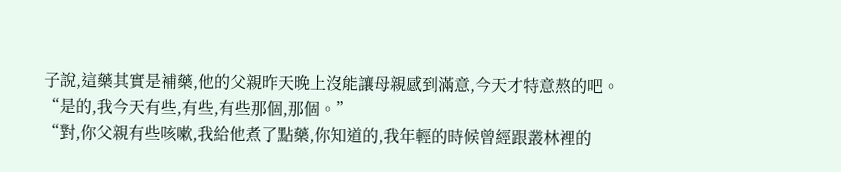子說,這藥其實是補藥,他的父親昨天晚上沒能讓母親感到滿意,今天才特意熬的吧。
“是的,我今天有些,有些,有些那個,那個。”
“對,你父親有些咳嗽,我給他煮了點藥,你知道的,我年輕的時候曾經跟叢林裡的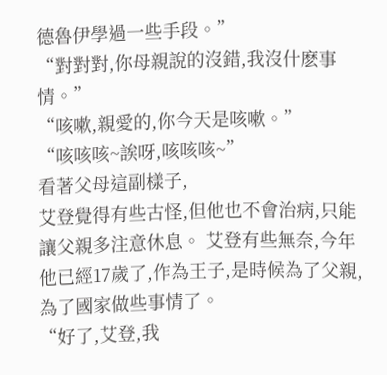德魯伊學過一些手段。”
“對對對,你母親說的沒錯,我沒什麽事情。”
“咳嗽,親愛的,你今天是咳嗽。”
“咳咳咳~誒呀,咳咳咳~”
看著父母這副樣子,
艾登覺得有些古怪,但他也不會治病,只能讓父親多注意休息。 艾登有些無奈,今年他已經17歲了,作為王子,是時候為了父親,為了國家做些事情了。
“好了,艾登,我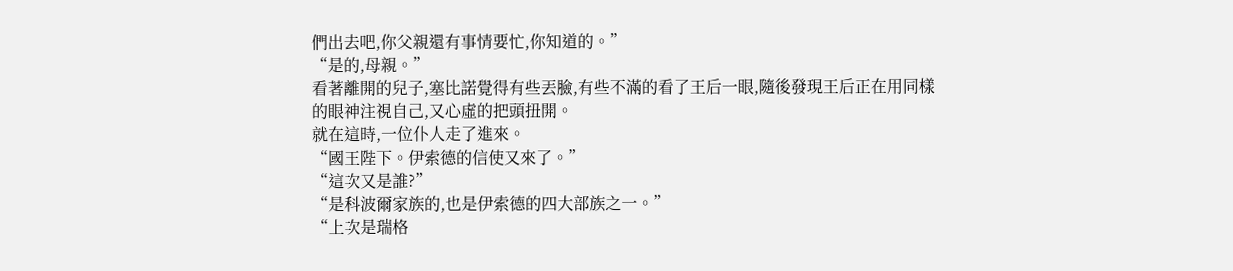們出去吧,你父親還有事情要忙,你知道的。”
“是的,母親。”
看著離開的兒子,塞比諾覺得有些丟臉,有些不滿的看了王后一眼,隨後發現王后正在用同樣的眼神注視自己,又心虛的把頭扭開。
就在這時,一位仆人走了進來。
“國王陛下。伊索德的信使又來了。”
“這次又是誰?”
“是科波爾家族的,也是伊索德的四大部族之一。”
“上次是瑞格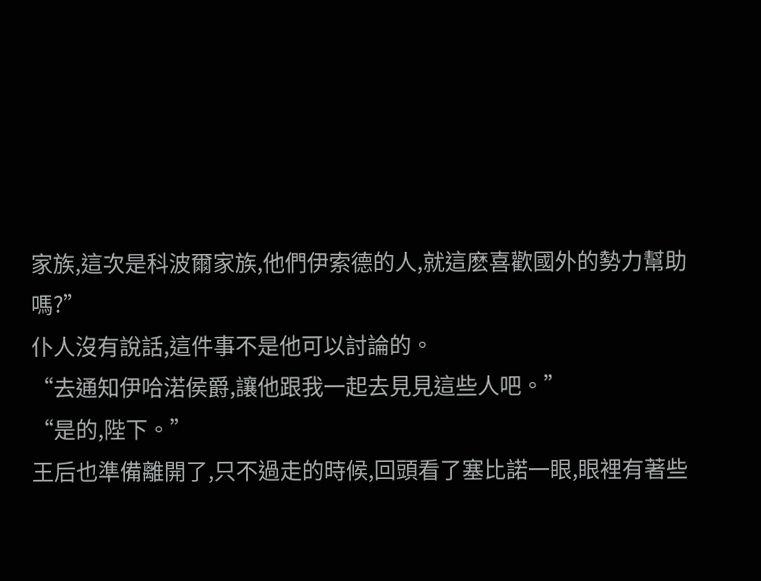家族,這次是科波爾家族,他們伊索德的人,就這麽喜歡國外的勢力幫助嗎?”
仆人沒有說話,這件事不是他可以討論的。
“去通知伊哈渃侯爵,讓他跟我一起去見見這些人吧。”
“是的,陛下。”
王后也準備離開了,只不過走的時候,回頭看了塞比諾一眼,眼裡有著些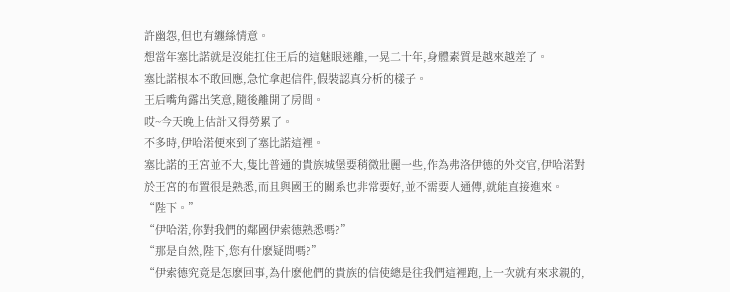許幽怨,但也有纏絲情意。
想當年塞比諾就是沒能扛住王后的這魅眼迷離,一晃二十年,身體素質是越來越差了。
塞比諾根本不敢回應,急忙拿起信件,假裝認真分析的樣子。
王后嘴角露出笑意,隨後離開了房間。
哎~今天晚上估計又得勞累了。
不多時,伊哈渃便來到了塞比諾這裡。
塞比諾的王宮並不大,隻比普通的貴族城堡要稍微壯麗一些,作為弗洛伊德的外交官,伊哈渃對於王宮的布置很是熟悉,而且與國王的關系也非常要好,並不需要人通傳,就能直接進來。
“陛下。”
“伊哈渃,你對我們的鄰國伊索德熟悉嗎?”
“那是自然,陛下,您有什麽疑問嗎?”
“伊索德究竟是怎麽回事,為什麽他們的貴族的信使總是往我們這裡跑,上一次就有來求親的,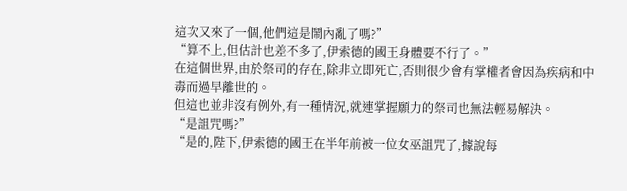這次又來了一個,他們這是鬧內亂了嗎?”
“算不上,但估計也差不多了,伊索德的國王身體要不行了。”
在這個世界,由於祭司的存在,除非立即死亡,否則很少會有掌權者會因為疾病和中毒而過早離世的。
但這也並非沒有例外,有一種情況,就連掌握願力的祭司也無法輕易解決。
“是詛咒嗎?”
“是的,陛下,伊索德的國王在半年前被一位女巫詛咒了,據說每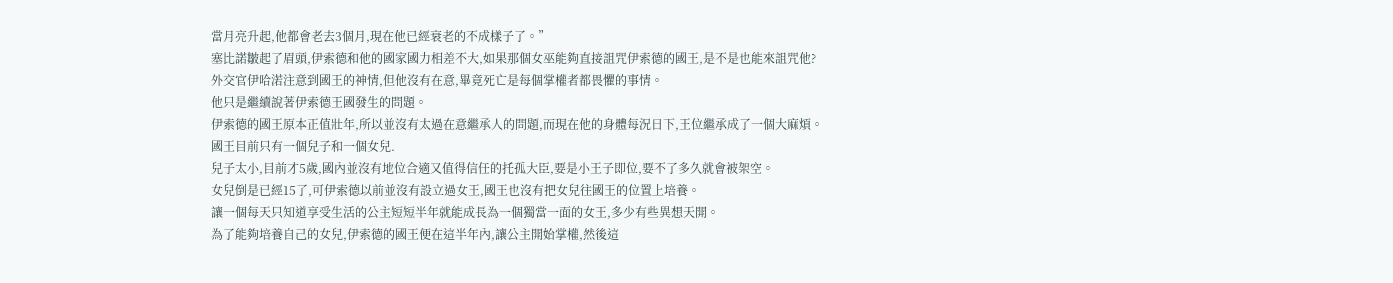當月亮升起,他都會老去3個月,現在他已經衰老的不成樣子了。”
塞比諾皺起了眉頭,伊索德和他的國家國力相差不大,如果那個女巫能夠直接詛咒伊索德的國王,是不是也能來詛咒他?
外交官伊哈渃注意到國王的神情,但他沒有在意,畢竟死亡是每個掌權者都畏懼的事情。
他只是繼續說著伊索德王國發生的問題。
伊索德的國王原本正值壯年,所以並沒有太過在意繼承人的問題,而現在他的身體每況日下,王位繼承成了一個大麻煩。
國王目前只有一個兒子和一個女兒.
兒子太小,目前才5歲,國內並沒有地位合適又值得信任的托孤大臣,要是小王子即位,要不了多久就會被架空。
女兒倒是已經15了,可伊索德以前並沒有設立過女王,國王也沒有把女兒往國王的位置上培養。
讓一個每天只知道享受生活的公主短短半年就能成長為一個獨當一面的女王,多少有些異想天開。
為了能夠培養自己的女兒,伊索德的國王便在這半年內,讓公主開始掌權,然後這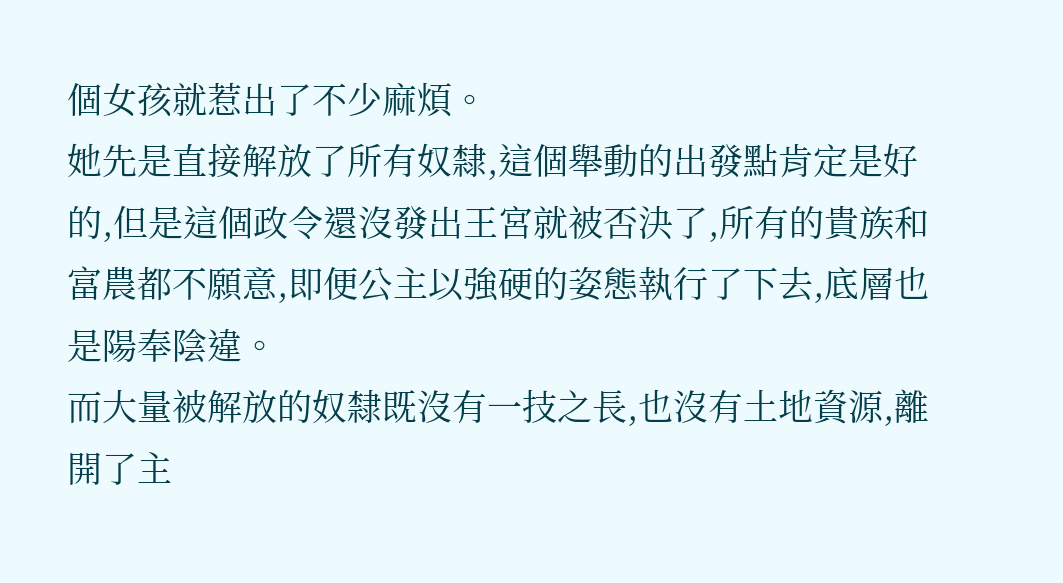個女孩就惹出了不少麻煩。
她先是直接解放了所有奴隸,這個舉動的出發點肯定是好的,但是這個政令還沒發出王宮就被否決了,所有的貴族和富農都不願意,即便公主以強硬的姿態執行了下去,底層也是陽奉陰違。
而大量被解放的奴隸既沒有一技之長,也沒有土地資源,離開了主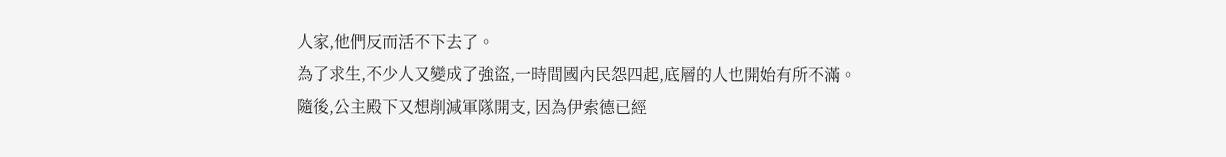人家,他們反而活不下去了。
為了求生,不少人又變成了強盜,一時間國內民怨四起,底層的人也開始有所不滿。
隨後,公主殿下又想削減軍隊開支, 因為伊索德已經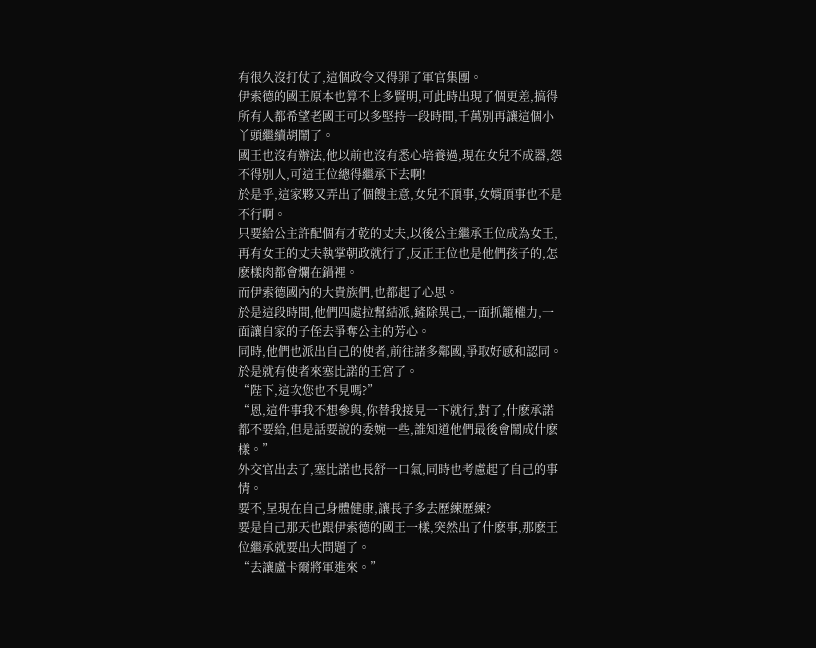有很久沒打仗了,這個政令又得罪了軍官集團。
伊索德的國王原本也算不上多賢明,可此時出現了個更差,搞得所有人都希望老國王可以多堅持一段時間,千萬別再讓這個小丫頭繼續胡鬧了。
國王也沒有辦法,他以前也沒有悉心培養過,現在女兒不成器,怨不得別人,可這王位總得繼承下去啊!
於是乎,這家夥又弄出了個餿主意,女兒不頂事,女婿頂事也不是不行啊。
只要給公主許配個有才乾的丈夫,以後公主繼承王位成為女王,再有女王的丈夫執掌朝政就行了,反正王位也是他們孩子的,怎麽樣肉都會爛在鍋裡。
而伊索德國內的大貴族們,也都起了心思。
於是這段時間,他們四處拉幫結派,鏟除異己,一面抓籠權力,一面讓自家的子侄去爭奪公主的芳心。
同時,他們也派出自己的使者,前往諸多鄰國,爭取好感和認同。
於是就有使者來塞比諾的王宮了。
“陛下,這次您也不見嗎?”
“恩,這件事我不想參與,你替我接見一下就行,對了,什麽承諾都不要給,但是話要說的委婉一些,誰知道他們最後會鬧成什麽樣。”
外交官出去了,塞比諾也長舒一口氣,同時也考慮起了自己的事情。
要不,呈現在自己身體健康,讓長子多去歷練歷練?
要是自己那天也跟伊索德的國王一樣,突然出了什麽事,那麽王位繼承就要出大問題了。
“去讓盧卡爾將軍進來。”